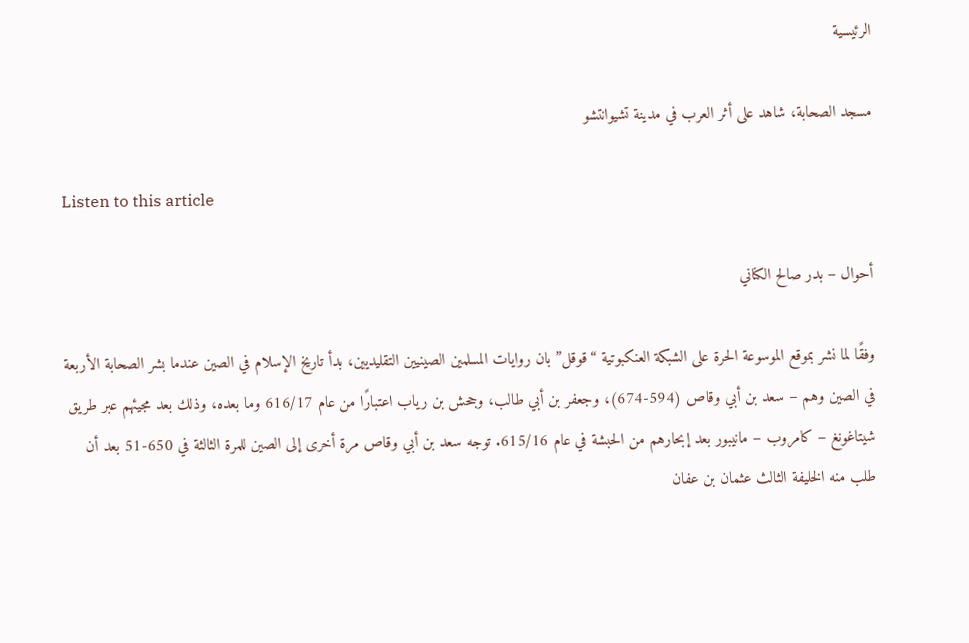الرئيسية

مسجد الصحابة، شاهد على أثر العرب في مدينة تشيوانتشو

Listen to this article

أحوال – بدر صالح الكناني

وفقًا لما نشر بموقع الموسوعة الحرة على الشبكة العنكبوتية “قوقل” بان روايات المسلمين الصينيين التقليديين، بدأ تاريخ الإسلام في الصين عندما بشر الصحابة الأربعة في الصين وهم – سعد بن أبي وقاص (594-674)، وجعفر بن أبي طالب، وجحش بن رياب اعتبارًا من عام 616/17 وما بعده، وذلك بعد مجيئهم عبر طريق شيتاغونغ – كامروب – مانيبور بعد إبحارهم من الحبشة في عام 615/16. توجه سعد بن أبي وقاص مرة أخرى إلى الصين للمرة الثالثة في 650-51 بعد أن طلب منه الخليفة الثالث عثمان بن عفان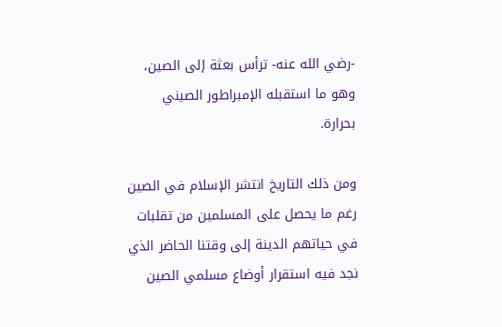-رضي الله عنه- ترأس بعثة إلى الصين، وهو ما استقبله الإمبراطور الصيني بحرارة.

ومن ذلك التاريخ انتشر الإسلام في الصين رغم ما يحصل على المسلمين من تقلبات في حياتهم الدينة إلى وقتنا الحاضر الذي نجد فيه استقرار أوضاع مسلمي الصين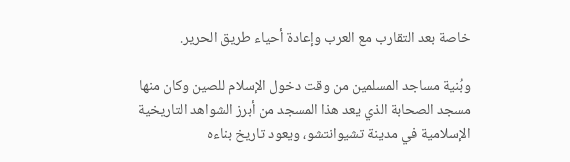خاصة بعد التقارب مع العرب وإعادة أحياء طريق الحرير.

وبُنية مساجد المسلمين من وقت دخول الإسلام للصين وكان منها مسجد الصحابة الذي يعد هذا المسجد من أبرز الشواهد التاريخية الإسلامية في مدينة تشيوانتشو، ويعود تاريخ بناءه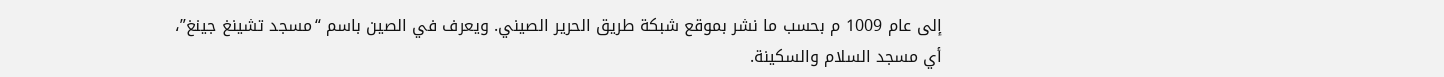إلى عام 1009 م بحسب ما نشر بموقع شبكة طريق الحرير الصيني. ويعرف في الصين باسم “مسجد تشينغ جينغ”، أي مسجد السلام والسكينة.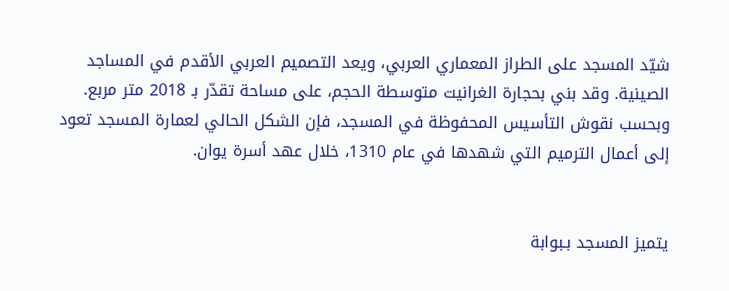شيّد المسجد على الطراز المعماري العربي، ويعد التصميم العربي الأقدم في المساجد الصينية. وقد بني بحجارة الغرانيت متوسطة الحجم، على مساحة تقدّر بـ 2018 متر مربع. وبحسب نقوش التأسيس المحفوظة في المسجد، فإن الشكل الحالي لعمارة المسجد تعود إلى أعمال الترميم التي شهدها في عام 1310، خلال عهد أسرة يوان.


يتميز المسجد بـبوابة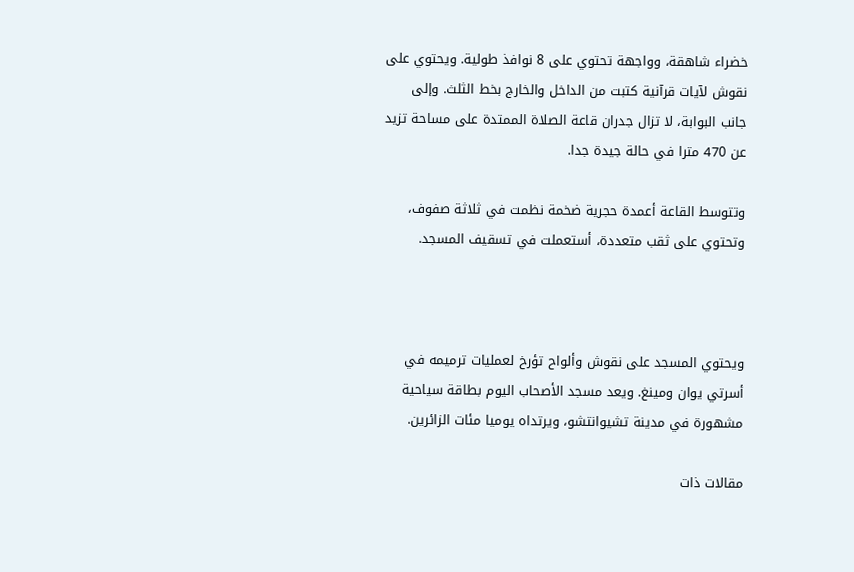خضراء شاهقة، وواجهة تحتوي على 8 نوافذ طولية. ويحتوي على نقوش لآيات قرآنية كتبت من الداخل والخارج بخط الثلث. وإلى جانب البوابة، لا تزال جدران قاعة الصلاة الممتدة على مساحة تزيد عن 470 مترا في حالة جيدة جدا.

وتتوسط القاعة أعمدة حجرية ضخمة نظمت في ثلاثة صفوف، وتحتوي على ثقب متعددة، أستعملت في تسقيف المسجد.



ويحتوي المسجد على نقوش وألواح تؤرخ لعمليات ترميمه في أسرتي يوان ومينغ. ويعد مسجد الأصحاب اليوم بطاقة سياحية مشهورة في مدينة تشيوانتشو، ويرتداه يوميا مئات الزائرين.

مقالات ذات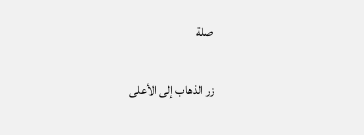صلة

زر الذهاب إلى الأعلى